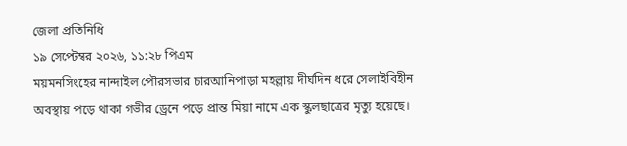জেলা প্রতিনিধি
১৯ সেপ্টেম্বর ২০২৬, ১১:২৮ পিএম
ময়মনসিংহের নান্দাইল পৌরসভার চারআনিপাড়া মহল্লায় দীর্ঘদিন ধরে সেলাইবিহীন অবস্থায় পড়ে থাকা গভীর ড্রেনে পড়ে প্রান্ত মিয়া নামে এক স্কুলছাত্রের মৃত্যু হয়েছে।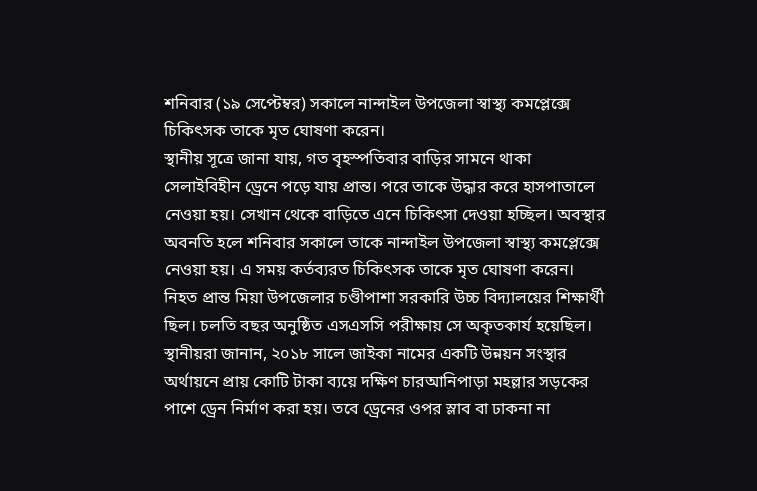শনিবার (১৯ সেপ্টেম্বর) সকালে নান্দাইল উপজেলা স্বাস্থ্য কমপ্লেক্সে চিকিৎসক তাকে মৃত ঘোষণা করেন।
স্থানীয় সূত্রে জানা যায়, গত বৃহস্পতিবার বাড়ির সামনে থাকা সেলাইবিহীন ড্রেনে পড়ে যায় প্রান্ত। পরে তাকে উদ্ধার করে হাসপাতালে নেওয়া হয়। সেখান থেকে বাড়িতে এনে চিকিৎসা দেওয়া হচ্ছিল। অবস্থার অবনতি হলে শনিবার সকালে তাকে নান্দাইল উপজেলা স্বাস্থ্য কমপ্লেক্সে নেওয়া হয়। এ সময় কর্তব্যরত চিকিৎসক তাকে মৃত ঘোষণা করেন। নিহত প্রান্ত মিয়া উপজেলার চণ্ডীপাশা সরকারি উচ্চ বিদ্যালয়ের শিক্ষার্থী ছিল। চলতি বছর অনুষ্ঠিত এসএসসি পরীক্ষায় সে অকৃতকার্য হয়েছিল।
স্থানীয়রা জানান, ২০১৮ সালে জাইকা নামের একটি উন্নয়ন সংস্থার অর্থায়নে প্রায় কোটি টাকা ব্যয়ে দক্ষিণ চারআনিপাড়া মহল্লার সড়কের পাশে ড্রেন নির্মাণ করা হয়। তবে ড্রেনের ওপর স্লাব বা ঢাকনা না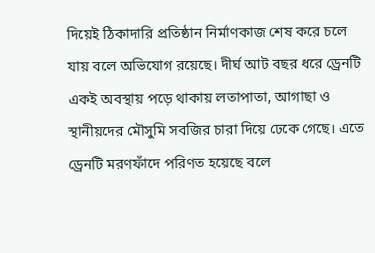দিয়েই ঠিকাদারি প্রতিষ্ঠান নির্মাণকাজ শেষ করে চলে যায় বলে অভিযোগ রয়েছে। দীর্ঘ আট বছর ধরে ড্রেনটি একই অবস্থায় পড়ে থাকায় লতাপাতা, আগাছা ও স্থানীয়দের মৌসুমি সবজির চারা দিয়ে ঢেকে গেছে। এতে ড্রেনটি মরণফাঁদে পরিণত হয়েছে বলে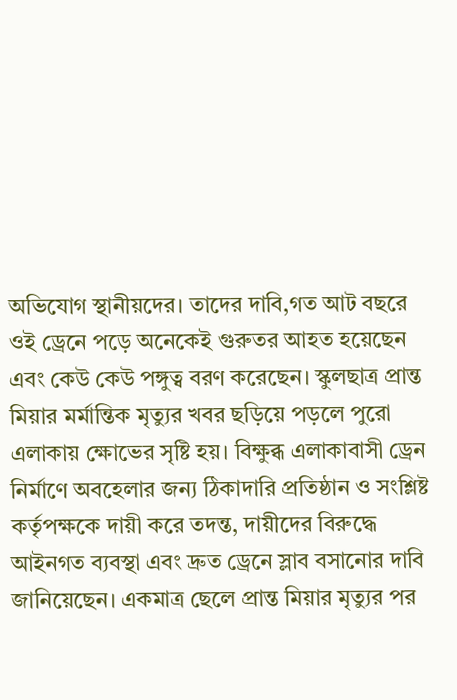অভিযোগ স্থানীয়দের। তাদের দাবি,গত আট বছরে ওই ড্রেনে পড়ে অনেকেই গুরুতর আহত হয়েছেন এবং কেউ কেউ পঙ্গুত্ব বরণ করেছেন। স্কুলছাত্র প্রান্ত মিয়ার মর্মান্তিক মৃত্যুর খবর ছড়িয়ে পড়লে পুরো এলাকায় ক্ষোভের সৃষ্টি হয়। বিক্ষুব্ধ এলাকাবাসী ড্রেন নির্মাণে অবহেলার জন্য ঠিকাদারি প্রতিষ্ঠান ও সংশ্লিষ্ট কর্তৃপক্ষকে দায়ী করে তদন্ত, দায়ীদের বিরুদ্ধে আইনগত ব্যবস্থা এবং দ্রুত ড্রেনে স্লাব বসানোর দাবি জানিয়েছেন। একমাত্র ছেলে প্রান্ত মিয়ার মৃত্যুর পর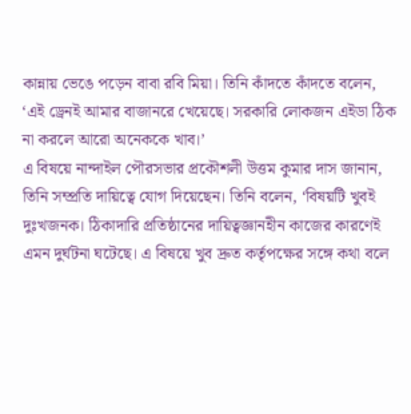কান্নায় ভেঙে পড়েন বাবা রবি মিয়া। তিনি কাঁদতে কাঁদতে বলেন, ‘এই ড্রেনই আমার বাজানরে খেয়েছে। সরকারি লোকজন এইডা ঠিক না করলে আরো অনেককে খাব।’
এ বিষয়ে নান্দাইল পৌরসভার প্রকৌশলী উত্তম কুমার দাস জানান, তিনি সম্প্রতি দায়িত্বে যোগ দিয়েছেন। তিনি বলেন, ‘বিষয়টি খুবই দুঃখজনক। ঠিকাদারি প্রতিষ্ঠানের দায়িত্বজ্ঞানহীন কাজের কারণেই এমন দুর্ঘটনা ঘটেছে। এ বিষয়ে খুব দ্রুত কর্তৃপক্ষের সঙ্গে কথা বলে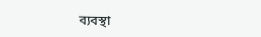ব্যবস্থা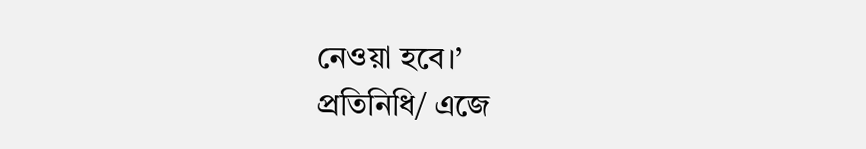নেওয়া হবে।’
প্রতিনিধি/ এজে